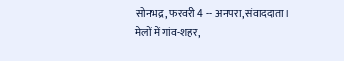सोनभद्र, फरवरी 4 -- अनपरा,संवाददाता। मेलों में गांव-शहर,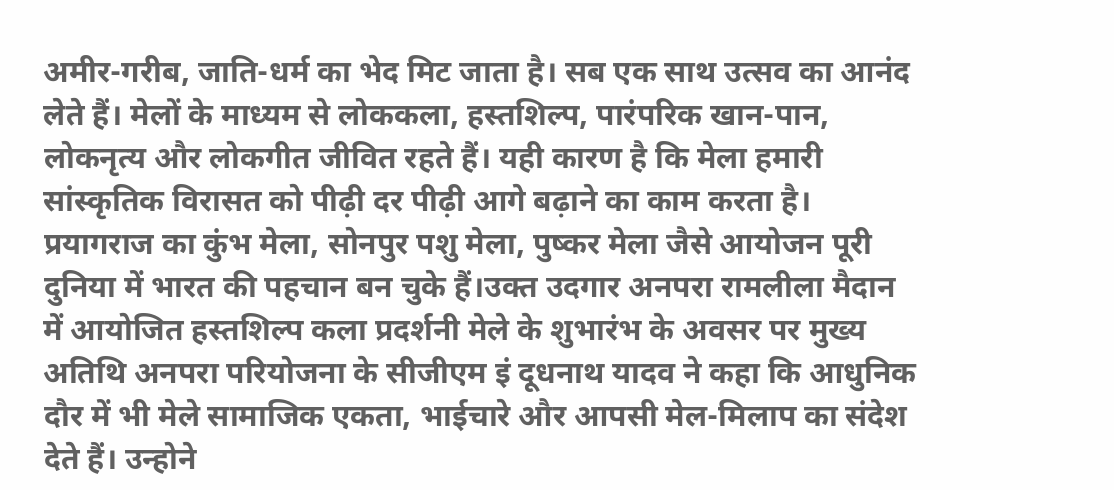अमीर-गरीब, जाति-धर्म का भेद मिट जाता है। सब एक साथ उत्सव का आनंद लेते हैं। मेलों के माध्यम से लोककला, हस्तशिल्प, पारंपरिक खान-पान, लोकनृत्य और लोकगीत जीवित रहते हैं। यही कारण है कि मेला हमारी सांस्कृतिक विरासत को पीढ़ी दर पीढ़ी आगे बढ़ाने का काम करता है। प्रयागराज का कुंभ मेला, सोनपुर पशु मेला, पुष्कर मेला जैसे आयोजन पूरी दुनिया में भारत की पहचान बन चुके हैं।उक्त उदगार अनपरा रामलीला मैदान में आयोजित हस्तशिल्प कला प्रदर्शनी मेले के शुभारंभ के अवसर पर मुख्य अतिथि अनपरा परियोजना के सीजीएम इं दूधनाथ यादव ने कहा कि आधुनिक दौर में भी मेले सामाजिक एकता, भाईचारे और आपसी मेल-मिलाप का संदेश देते हैं। उन्होने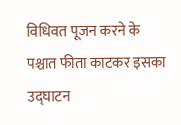विधिवत पूजन करने के पश्चात फीता काटकर इसका उद्घाटन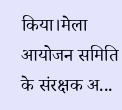किया।मेला आयोजन समिति के संरक्षक अ...